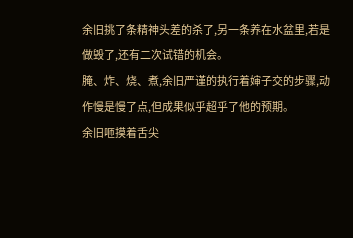余旧挑了条精神头差的杀了,另一条养在水盆里,若是做毁了,还有二次试错的机会。
腌、炸、烧、煮,余旧严谨的执行着婶子交的步骤,动作慢是慢了点,但成果似乎超乎了他的预期。
余旧咂摸着舌尖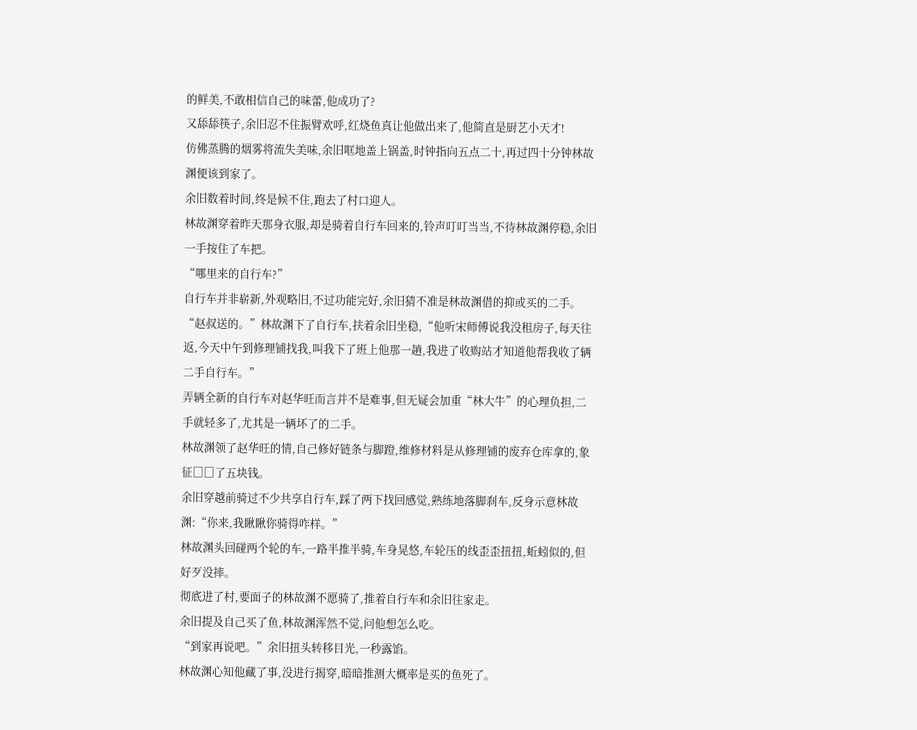的鲜美,不敢相信自己的味蕾,他成功了?
又舔舔筷子,余旧忍不住振臂欢呼,红烧鱼真让他做出来了,他简直是厨艺小天才!
仿佛蒸腾的烟雾将流失美味,余旧哐地盖上锅盖,时钟指向五点二十,再过四十分钟林故渊便该到家了。
余旧数着时间,终是候不住,跑去了村口迎人。
林故渊穿着昨天那身衣服,却是骑着自行车回来的,铃声叮叮当当,不待林故渊停稳,余旧一手按住了车把。
“哪里来的自行车?”
自行车并非崭新,外观略旧,不过功能完好,余旧猜不准是林故渊借的抑或买的二手。
“赵叔送的。”林故渊下了自行车,扶着余旧坐稳,“他听宋师傅说我没租房子,每天往返,今天中午到修理铺找我,叫我下了班上他那一趟,我进了收购站才知道他帮我收了辆二手自行车。”
弄辆全新的自行车对赵华旺而言并不是难事,但无疑会加重“林大牛”的心理负担,二手就轻多了,尤其是一辆坏了的二手。
林故渊领了赵华旺的情,自己修好链条与脚蹬,维修材料是从修理铺的废弃仓库拿的,象征□□了五块钱。
余旧穿越前骑过不少共享自行车,踩了两下找回感觉,熟练地落脚刹车,反身示意林故渊:“你来,我瞅瞅你骑得咋样。”
林故渊头回碰两个轮的车,一路半推半骑,车身晃悠,车轮压的线歪歪扭扭,蚯蚓似的,但好歹没摔。
彻底进了村,要面子的林故渊不愿骑了,推着自行车和余旧往家走。
余旧提及自己买了鱼,林故渊浑然不觉,问他想怎么吃。
“到家再说吧。”余旧扭头转移目光,一秒露馅。
林故渊心知他藏了事,没进行揭穿,暗暗推测大概率是买的鱼死了。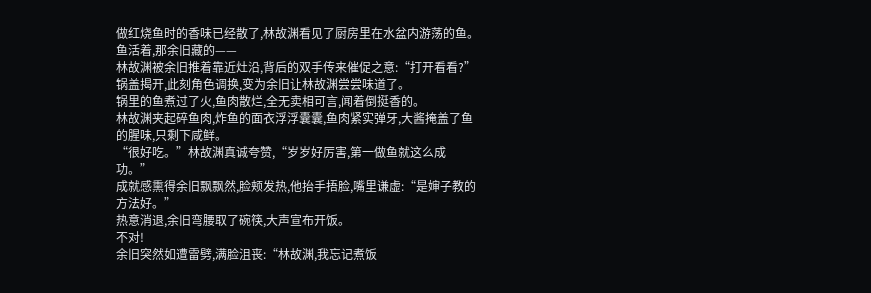做红烧鱼时的香味已经散了,林故渊看见了厨房里在水盆内游荡的鱼。
鱼活着,那余旧藏的——
林故渊被余旧推着靠近灶沿,背后的双手传来催促之意:“打开看看?”
锅盖揭开,此刻角色调换,变为余旧让林故渊尝尝味道了。
锅里的鱼煮过了火,鱼肉散烂,全无卖相可言,闻着倒挺香的。
林故渊夹起碎鱼肉,炸鱼的面衣浮浮囊囊,鱼肉紧实弹牙,大酱掩盖了鱼的腥味,只剩下咸鲜。
“很好吃。”林故渊真诚夸赞,“岁岁好厉害,第一做鱼就这么成功。”
成就感熏得余旧飘飘然,脸颊发热,他抬手捂脸,嘴里谦虚:“是婶子教的方法好。”
热意消退,余旧弯腰取了碗筷,大声宣布开饭。
不对!
余旧突然如遭雷劈,满脸沮丧:“林故渊,我忘记煮饭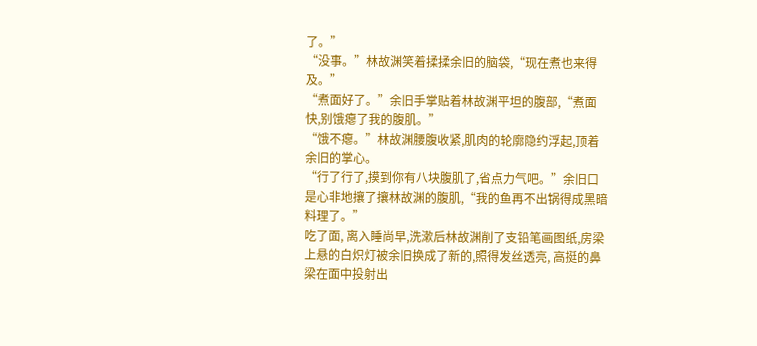了。”
“没事。”林故渊笑着揉揉余旧的脑袋,“现在煮也来得及。”
“煮面好了。”余旧手掌贴着林故渊平坦的腹部,“煮面快,别饿瘪了我的腹肌。”
“饿不瘪。”林故渊腰腹收紧,肌肉的轮廓隐约浮起,顶着余旧的掌心。
“行了行了,摸到你有八块腹肌了,省点力气吧。”余旧口是心非地攘了攘林故渊的腹肌,“我的鱼再不出锅得成黑暗料理了。”
吃了面, 离入睡尚早,洗漱后林故渊削了支铅笔画图纸,房梁上悬的白炽灯被余旧换成了新的,照得发丝透亮, 高挺的鼻梁在面中投射出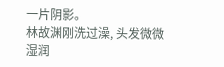一片阴影。
林故渊刚洗过澡, 头发微微湿润